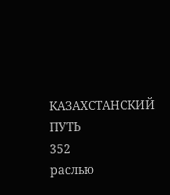КАЗАХСТАНСКИЙ ПУТЬ
352
раслью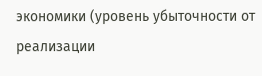экономики (уровень убыточности от реализации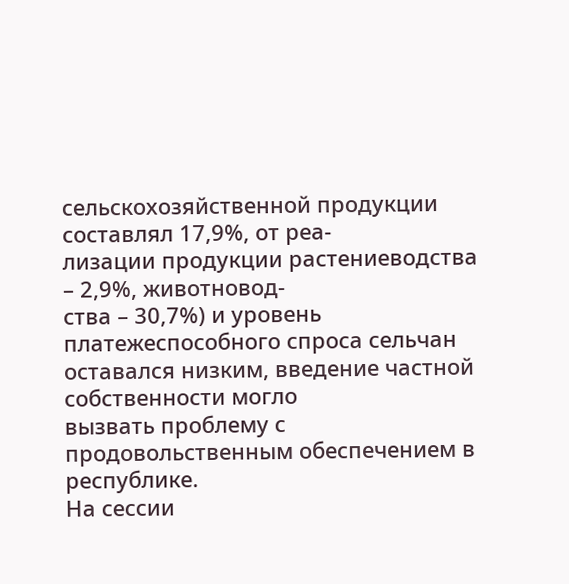сельскохозяйственной продукции составлял 17,9%, от реа-
лизации продукции растениеводства – 2,9%, животновод-
ства – 30,7%) и уровень платежеспособного спроса сельчан
оставался низким, введение частной собственности могло
вызвать проблему с продовольственным обеспечением в
республике.
На сессии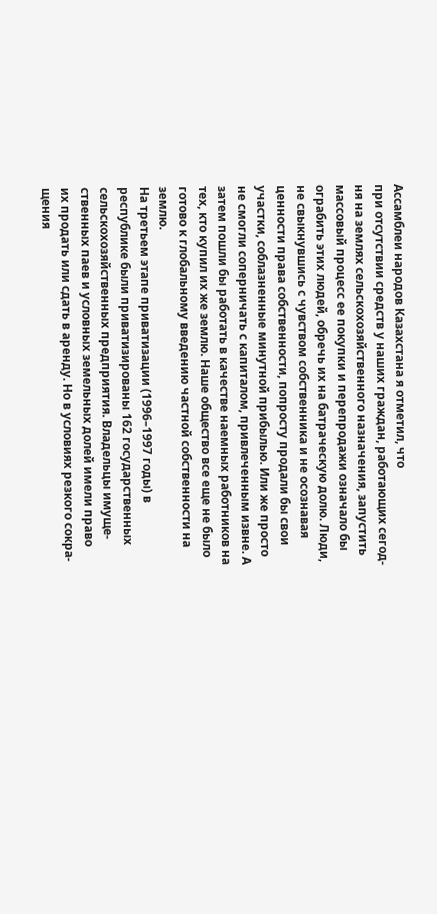Ассамблеи народов Казахстана я отметил, что
при отсутствии средств у наших граждан, работающих сегод-
ня на землях сельскохозяйственного назначения, запустить
массовый процесс ее покупки и перепродажи означало бы
ограбить этих людей, обречь их на батраческую долю. Люди,
не свыкнувшись с чувством собственника и не осознавая
ценности права собственности, попросту продали бы свои
участки, соблазненные минутной прибылью. Или же просто
не смогли соперничать с капиталом, привлеченным извне. А
затем пошли бы работать в качестве наемных работников на
тех, кто купил их же землю. Наше общество все еще не было
готово к глобальному введению частной собственности на
землю.
На третьем этапе приватизации (1996–1997 годы) в
республике были приватизированы 162 государственных
сельскохозяйственных предприятия. Владельцы имуще-
ственных паев и условных земельных долей имели право
их продать или сдать в аренду. Но в условиях резкого сокра-
щения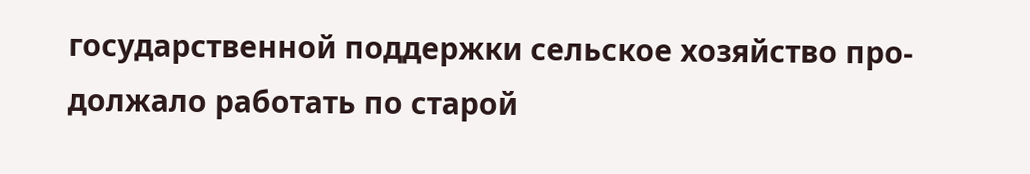государственной поддержки сельское хозяйство про-
должало работать по старой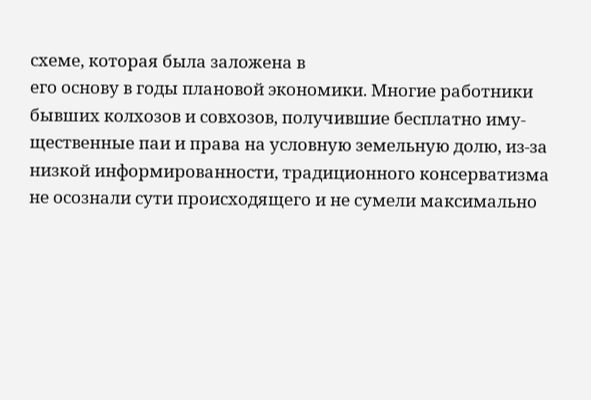схеме, которая была заложена в
его основу в годы плановой экономики. Многие работники
бывших колхозов и совхозов, получившие бесплатно иму-
щественные паи и права на условную земельную долю, из-за
низкой информированности, традиционного консерватизма
не осознали сути происходящего и не сумели максимально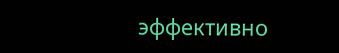эффективно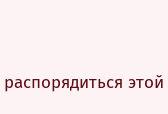распорядиться этой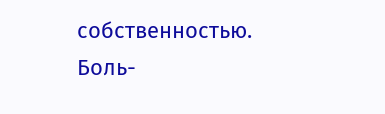собственностью. Боль-